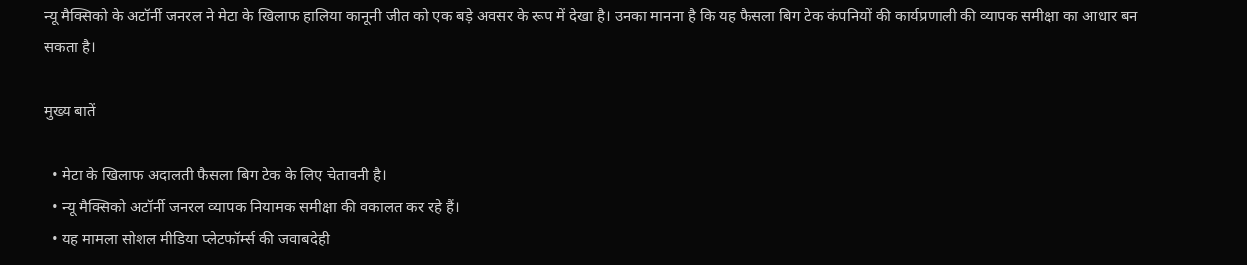न्यू मैक्सिको के अटॉर्नी जनरल ने मेटा के खिलाफ हालिया कानूनी जीत को एक बड़े अवसर के रूप में देखा है। उनका मानना है कि यह फैसला बिग टेक कंपनियों की कार्यप्रणाली की व्यापक समीक्षा का आधार बन सकता है।

मुख्य बातें

  • मेटा के खिलाफ अदालती फैसला बिग टेक के लिए चेतावनी है।
  • न्यू मैक्सिको अटॉर्नी जनरल व्यापक नियामक समीक्षा की वकालत कर रहे हैं।
  • यह मामला सोशल मीडिया प्लेटफॉर्म्स की जवाबदेही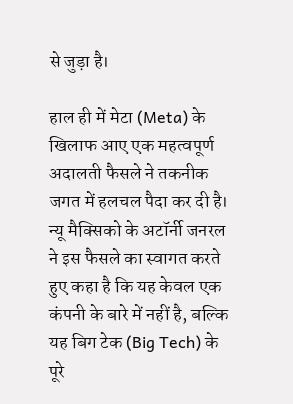से जुड़ा है।

हाल ही में मेटा (Meta) के खिलाफ आए एक महत्वपूर्ण अदालती फैसले ने तकनीक जगत में हलचल पैदा कर दी है। न्यू मैक्सिको के अटॉर्नी जनरल ने इस फैसले का स्वागत करते हुए कहा है कि यह केवल एक कंपनी के बारे में नहीं है, बल्कि यह बिग टेक (Big Tech) के पूरे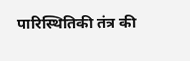पारिस्थितिकी तंत्र की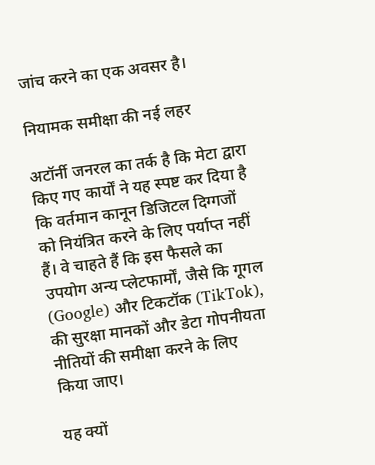जांच करने का एक अवसर है।

नियामक समीक्षा की नई लहर

अटॉर्नी जनरल का तर्क है कि मेटा द्वारा किए गए कार्यों ने यह स्पष्ट कर दिया है कि वर्तमान कानून डिजिटल दिग्गजों को नियंत्रित करने के लिए पर्याप्त नहीं हैं। वे चाहते हैं कि इस फैसले का उपयोग अन्य प्लेटफार्मों, जैसे कि गूगल (Google) और टिकटॉक (TikTok), की सुरक्षा मानकों और डेटा गोपनीयता नीतियों की समीक्षा करने के लिए किया जाए।

यह क्यों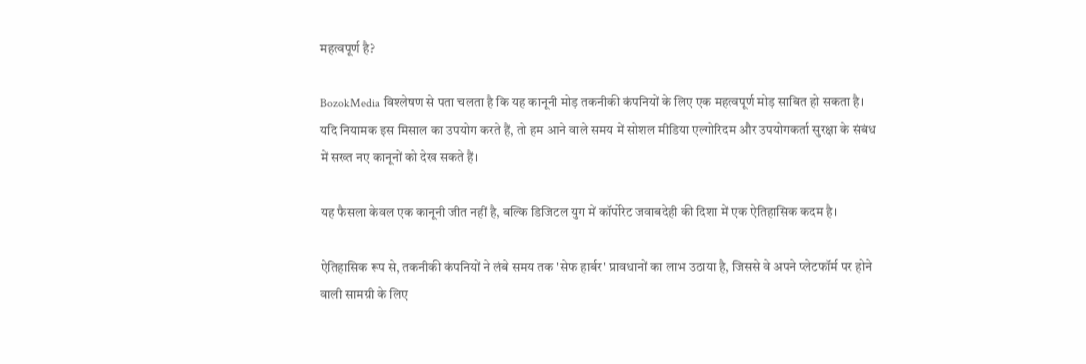महत्वपूर्ण है?

BozokMedia विश्लेषण से पता चलता है कि यह कानूनी मोड़ तकनीकी कंपनियों के लिए एक महत्वपूर्ण मोड़ साबित हो सकता है। यदि नियामक इस मिसाल का उपयोग करते हैं, तो हम आने वाले समय में सोशल मीडिया एल्गोरिदम और उपयोगकर्ता सुरक्षा के संबंध में सख्त नए कानूनों को देख सकते हैं।

यह फैसला केवल एक कानूनी जीत नहीं है, बल्कि डिजिटल युग में कॉर्पोरेट जवाबदेही की दिशा में एक ऐतिहासिक कदम है।

ऐतिहासिक रूप से, तकनीकी कंपनियों ने लंबे समय तक 'सेफ हार्बर' प्रावधानों का लाभ उठाया है, जिससे वे अपने प्लेटफॉर्म पर होने वाली सामग्री के लिए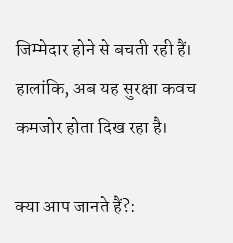जिम्मेदार होने से बचती रही हैं। हालांकि, अब यह सुरक्षा कवच कमजोर होता दिख रहा है।

क्या आप जानते हैं?: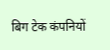बिग टेक कंपनियों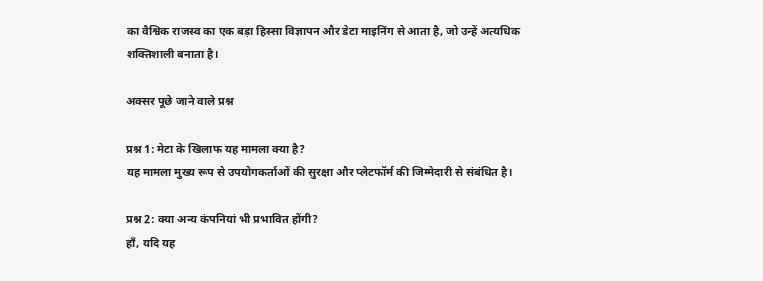का वैश्विक राजस्व का एक बड़ा हिस्सा विज्ञापन और डेटा माइनिंग से आता है, जो उन्हें अत्यधिक शक्तिशाली बनाता है।

अक्सर पूछे जाने वाले प्रश्न

प्रश्न 1: मेटा के खिलाफ यह मामला क्या है?
यह मामला मुख्य रूप से उपयोगकर्ताओं की सुरक्षा और प्लेटफॉर्म की जिम्मेदारी से संबंधित है।

प्रश्न 2: क्या अन्य कंपनियां भी प्रभावित होंगी?
हाँ, यदि यह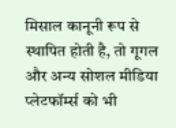मिसाल कानूनी रूप से स्थापित होती है, तो गूगल और अन्य सोशल मीडिया प्लेटफॉर्म्स को भी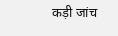कड़ी जांच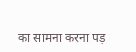का सामना करना पड़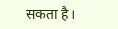सकता है।